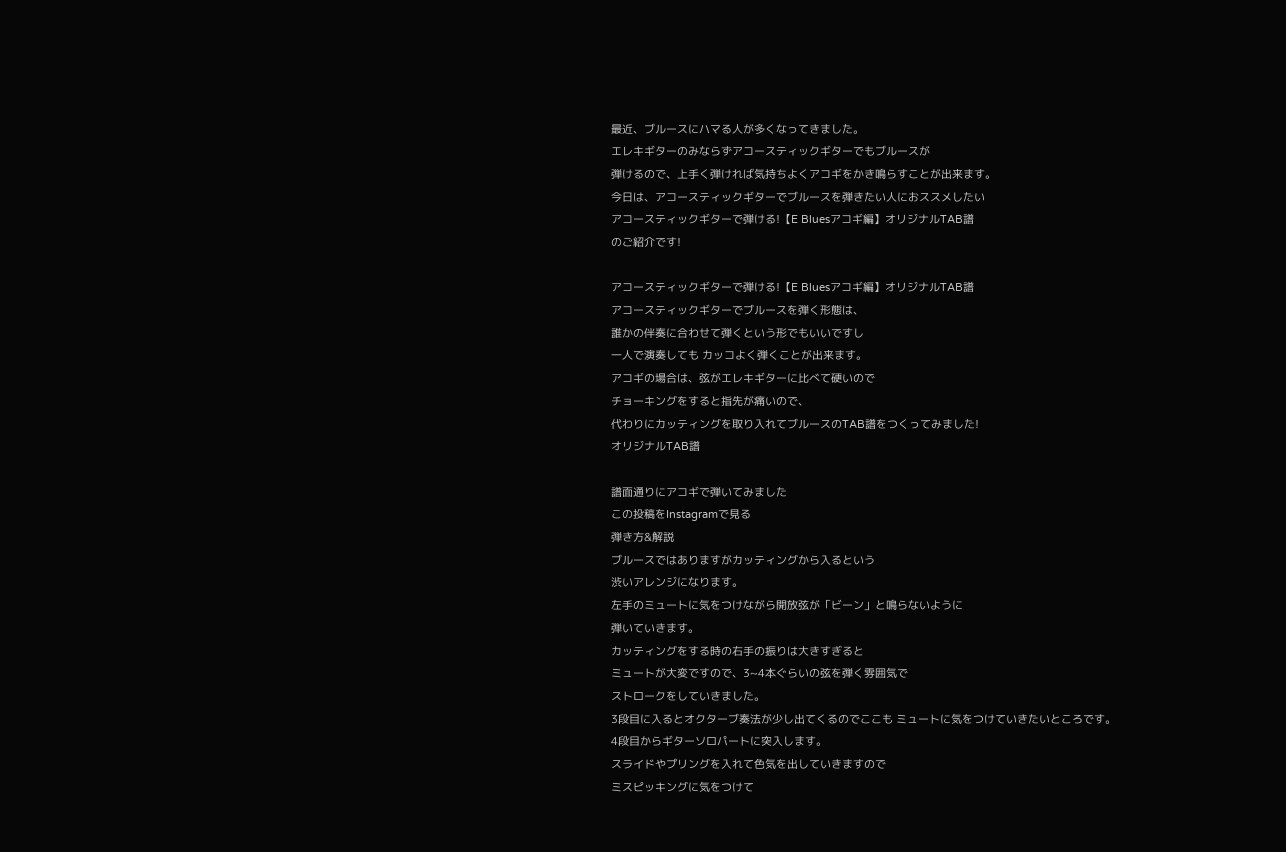最近、ブルースにハマる人が多くなってきました。
エレキギターのみならずアコースティックギターでもブルースが
弾けるので、上手く弾ければ気持ちよくアコギをかき鳴らすことが出来ます。
今日は、アコースティックギターでブルースを弾きたい人におススメしたい
アコースティックギターで弾ける!【E Bluesアコギ編】オリジナルTAB譜
のご紹介です!

アコースティックギターで弾ける!【E Bluesアコギ編】オリジナルTAB譜
アコースティックギターでブルースを弾く形態は、
誰かの伴奏に合わせて弾くという形でもいいですし
一人で演奏しても カッコよく弾くことが出来ます。
アコギの場合は、弦がエレキギターに比べて硬いので
チョーキングをすると指先が痛いので、
代わりにカッティングを取り入れてブルースのTAB譜をつくってみました!
オリジナルTAB譜

譜面通りにアコギで弾いてみました
この投稿をInstagramで見る
弾き方&解説
ブルースではありますがカッティングから入るという
渋いアレンジになります。
左手のミュートに気をつけながら開放弦が「ビーン」と鳴らないように
弾いていきます。
カッティングをする時の右手の振りは大きすぎると
ミュートが大変ですので、3~4本ぐらいの弦を弾く雰囲気で
ストロークをしていきました。
3段目に入るとオクターブ奏法が少し出てくるのでここも ミュートに気をつけていきたいところです。
4段目からギターソロパートに突入します。
スライドやプリングを入れて色気を出していきますので
ミスピッキングに気をつけて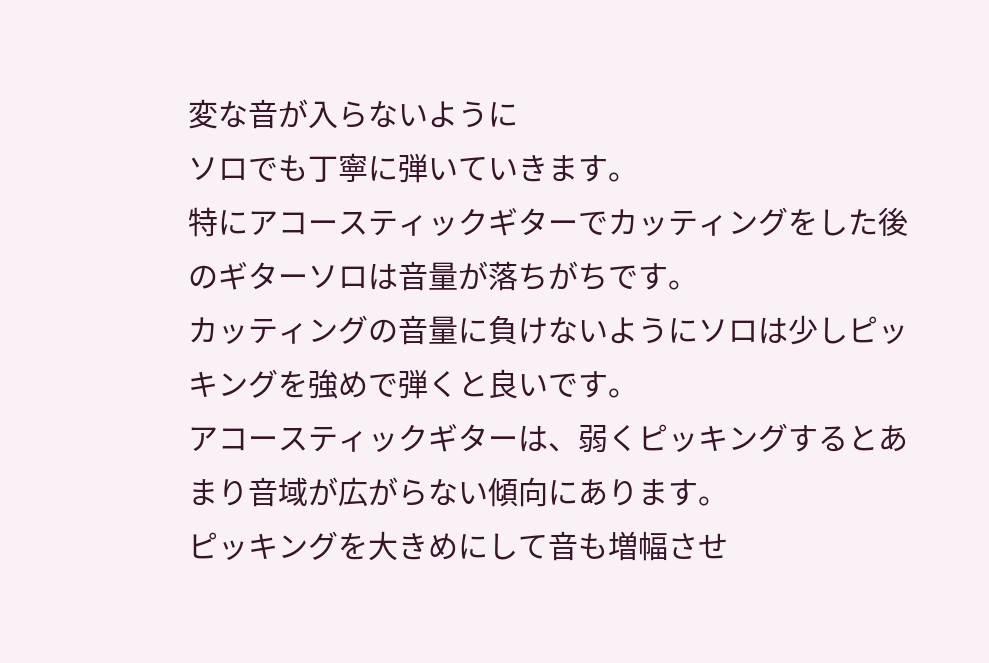変な音が入らないように
ソロでも丁寧に弾いていきます。
特にアコースティックギターでカッティングをした後のギターソロは音量が落ちがちです。
カッティングの音量に負けないようにソロは少しピッキングを強めで弾くと良いです。
アコースティックギターは、弱くピッキングするとあまり音域が広がらない傾向にあります。
ピッキングを大きめにして音も増幅させ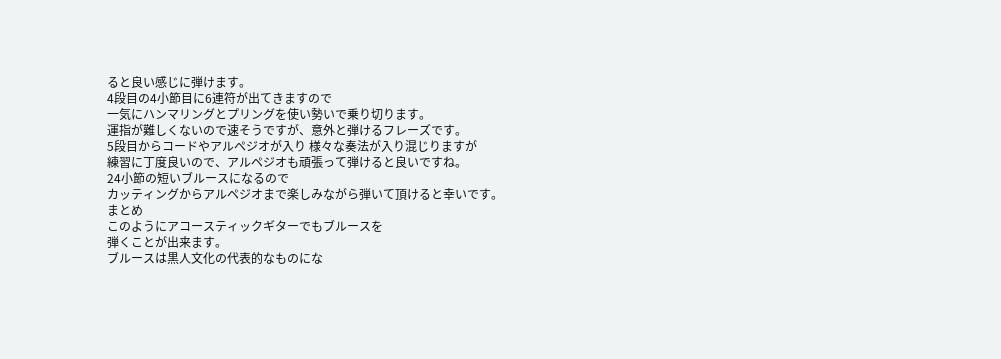ると良い感じに弾けます。
4段目の4小節目に6連符が出てきますので
一気にハンマリングとプリングを使い勢いで乗り切ります。
運指が難しくないので速そうですが、意外と弾けるフレーズです。
5段目からコードやアルペジオが入り 様々な奏法が入り混じりますが
練習に丁度良いので、アルペジオも頑張って弾けると良いですね。
24小節の短いブルースになるので
カッティングからアルペジオまで楽しみながら弾いて頂けると幸いです。
まとめ
このようにアコースティックギターでもブルースを
弾くことが出来ます。
ブルースは黒人文化の代表的なものにな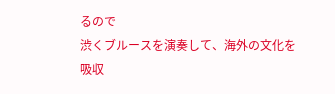るので
渋くブルースを演奏して、海外の文化を吸収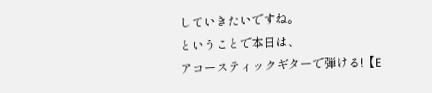していきたいですね。
ということで本日は、
アコースティックギターで弾ける!【E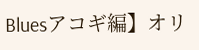Bluesアコギ編】オリ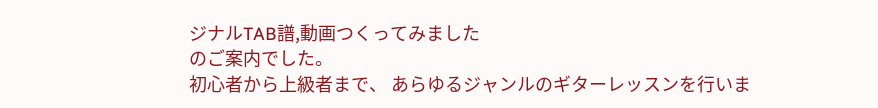ジナルTAB譜,動画つくってみました
のご案内でした。
初心者から上級者まで、 あらゆるジャンルのギターレッスンを行いま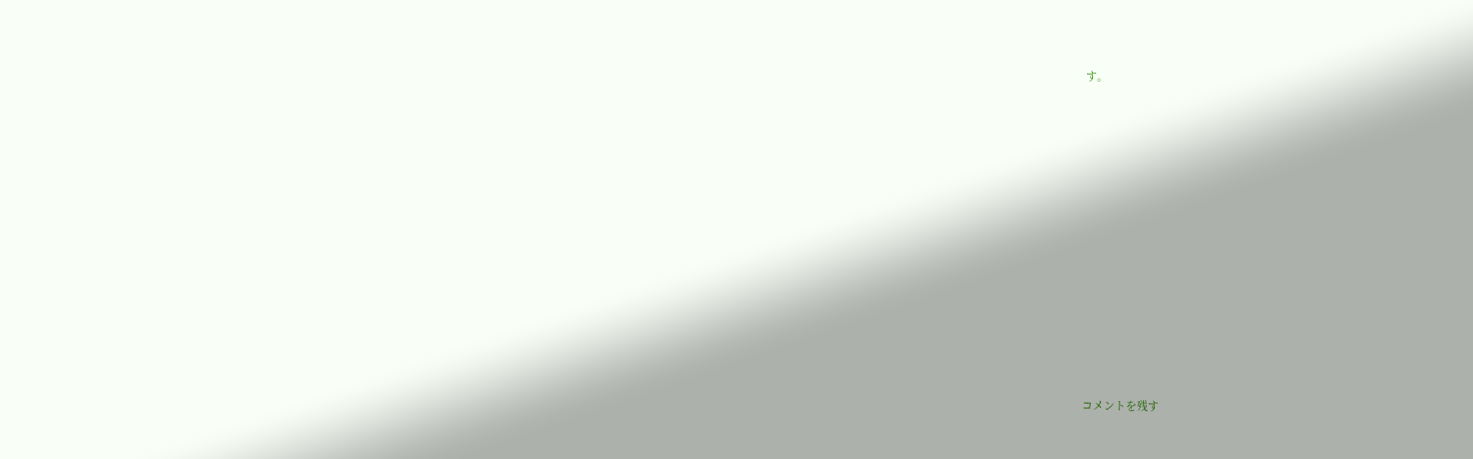す。
















コメントを残す